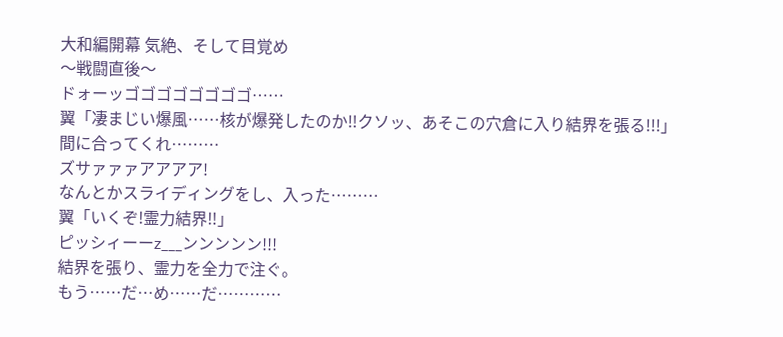大和編開幕 気絶、そして目覚め
〜戦闘直後〜
ドォーッゴゴゴゴゴゴゴゴ……
翼「凄まじい爆風……核が爆発したのか‼クソッ、あそこの穴倉に入り結界を張る!!!」
間に合ってくれ………
ズサァァァアアアア!
なんとかスライディングをし、入った………
翼「いくぞ!霊力結界‼」
ピッシィーーz___ンンンンン!!!
結界を張り、霊力を全力で注ぐ。
もう……だ…め……だ…………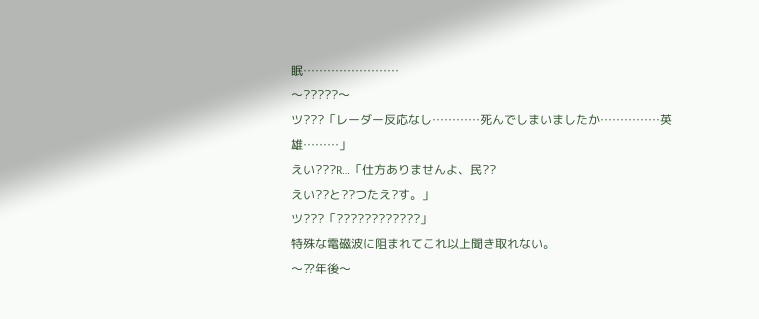眠……………………
〜?????〜
ツ???「レーダー反応なし…………死んでしまいましたか……………英雄………」
えい???R…「仕方ありませんよ、民??
えい??と??つたえ?す。」
ツ???「????????????」
特殊な電磁波に阻まれてこれ以上聞き取れない。
〜⁇年後〜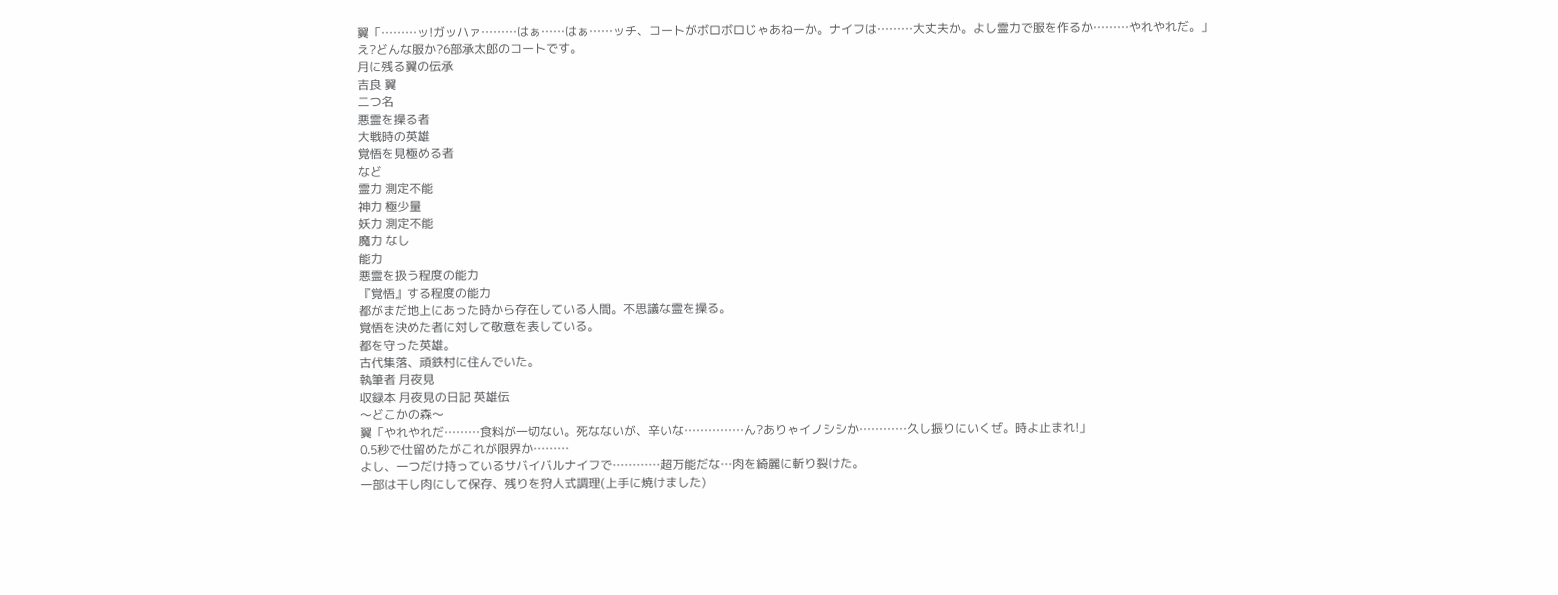翼「………ッ!ガッハァ………はぁ……はぁ……ッチ、コートがボロボロじゃあねーか。ナイフは………大丈夫か。よし霊力で服を作るか………やれやれだ。」
え?どんな服か?6部承太郎のコートです。
月に残る翼の伝承
吉良 翼
二つ名
悪霊を操る者
大戦時の英雄
覚悟を見極める者
など
霊力 測定不能
神力 極少量
妖力 測定不能
魔力 なし
能力
悪霊を扱う程度の能力
『覚悟』する程度の能力
都がまだ地上にあった時から存在している人間。不思議な霊を操る。
覚悟を決めた者に対して敬意を表している。
都を守った英雄。
古代集落、頑鉄村に住んでいた。
執筆者 月夜見
収録本 月夜見の日記 英雄伝
〜どこかの森〜
翼「やれやれだ………食料が一切ない。死なないが、辛いな……………ん?ありゃイノシシか…………久し振りにいくぜ。時よ止まれ!」
0.5秒で仕留めたがこれが限界か………
よし、一つだけ持っているサバイバルナイフで…………超万能だな…肉を綺麗に斬り裂けた。
一部は干し肉にして保存、残りを狩人式調理(上手に焼けました)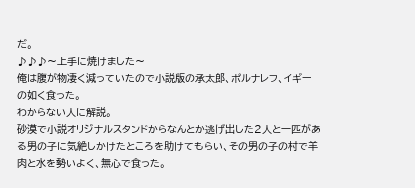だ。
♪♪♪〜上手に焼けました〜
俺は腹が物凄く減っていたので小説版の承太郎、ポルナレフ、イギーの如く食った。
わからない人に解説。
砂漠で小説オリジナルスタンドからなんとか逃げ出した2人と一匹がある男の子に気絶しかけたところを助けてもらい、その男の子の村で羊肉と水を勢いよく、無心で食った。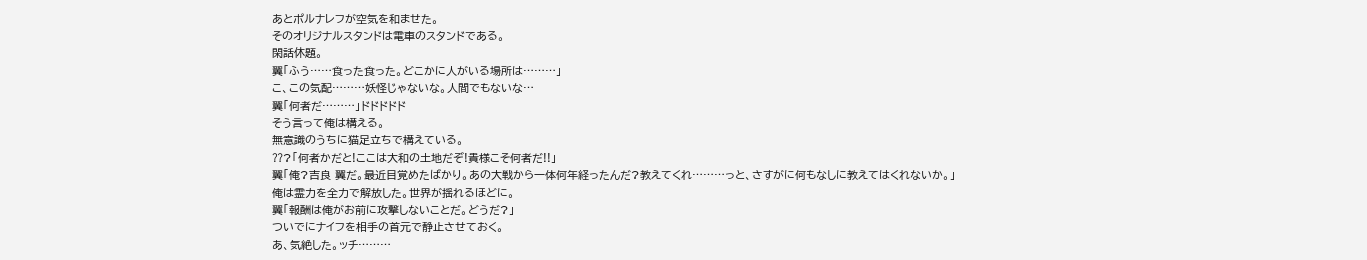あとポルナレフが空気を和ませた。
そのオリジナルスタンドは電車のスタンドである。
閑話休題。
翼「ふう……食った食った。どこかに人がいる場所は………」
こ、この気配………妖怪じゃないな。人間でもないな…
翼「何者だ………」ドドドドド
そう言って俺は構える。
無意識のうちに猫足立ちで構えている。
⁇?「何者かだと!ここは大和の土地だぞ!貴様こそ何者だ!!」
翼「俺?吉良 翼だ。最近目覚めたばかり。あの大戦から一体何年経ったんだ?教えてくれ………っと、さすがに何もなしに教えてはくれないか。」
俺は霊力を全力で解放した。世界が揺れるほどに。
翼「報酬は俺がお前に攻撃しないことだ。どうだ?」
ついでにナイフを相手の首元で静止させておく。
あ、気絶した。ッチ………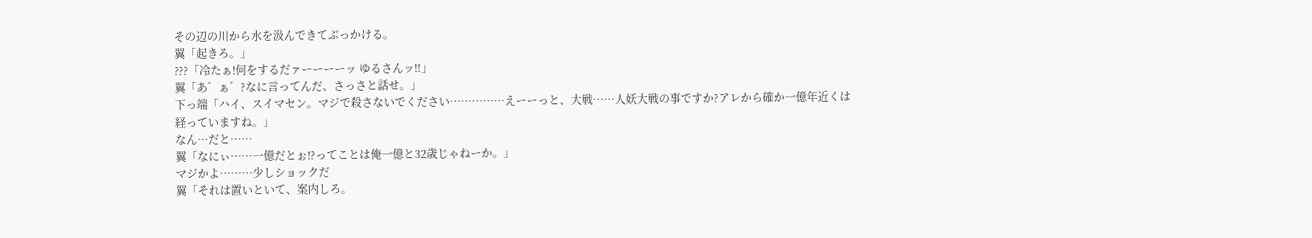その辺の川から水を汲んできてぶっかける。
翼「起きろ。」
⁇?「冷たぁ!何をするだァーーーーッ ゆるさんッ‼」
翼「あ゛ぁ゛?なに言ってんだ、さっさと話せ。」
下っ端「ハイ、スイマセン。マジで殺さないでください……………えーーっと、大戦……人妖大戦の事ですか?アレから確か一億年近くは経っていますね。」
なん…だと……
翼「なにぃ……一億だとぉ!?ってことは俺一億と32歳じゃねーか。」
マジかよ………少しショックだ
翼「それは置いといて、案内しろ。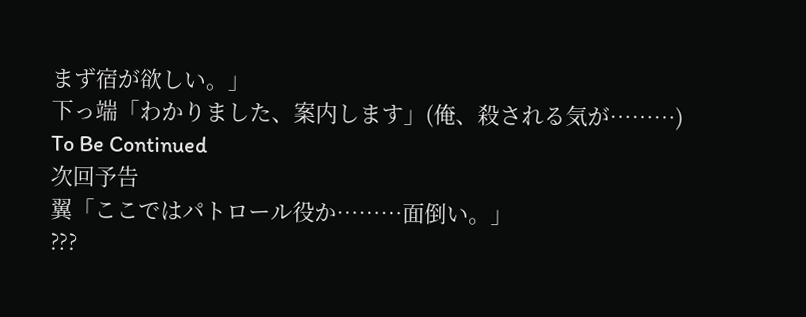まず宿が欲しい。」
下っ端「わかりました、案内します」(俺、殺される気が………)
To Be Continued
次回予告
翼「ここではパトロール役か………面倒い。」
⁇?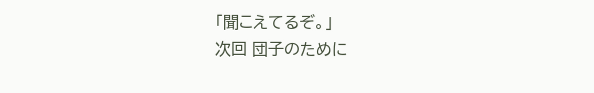「聞こえてるぞ。」
次回 団子のために